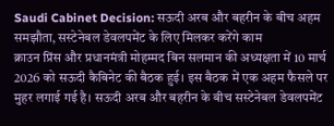Saudi Cabinet Decision: सऊदी अरब और बहरीन के बीच अहम समझौता, सस्टेनेबल डेवलपमेंट के लिए मिलकर करेंगे काम
क्राउन प्रिंस और प्रधानमंत्री मोहम्मद बिन सलमान की अध्यक्षता में 10 मार्च 2026 को सऊदी कैबिनेट की बैठक हुई। इस बैठक में एक अहम फैसले पर मुहर लगाई गई है। सऊदी अरब और बहरीन के बीच सस्टेनेबल डेवलपमेंट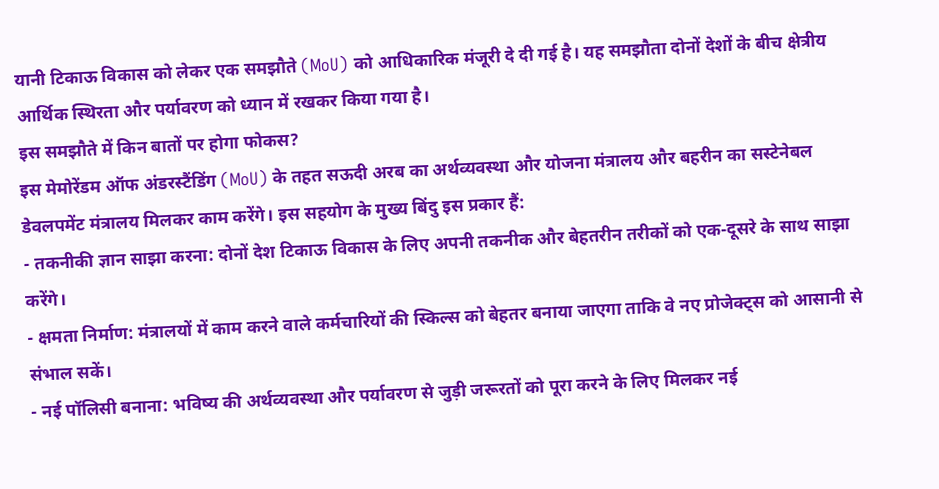यानी टिकाऊ विकास को लेकर एक समझौते (MoU) को आधिकारिक मंजूरी दे दी गई है। यह समझौता दोनों देशों के बीच क्षेत्रीय आर्थिक स्थिरता और पर्यावरण को ध्यान में रखकर किया गया है।
इस समझौते में किन बातों पर होगा फोकस?
इस मेमोरेंडम ऑफ अंडरस्टैंडिंग (MoU) के तहत सऊदी अरब का अर्थव्यवस्था और योजना मंत्रालय और बहरीन का सस्टेनेबल डेवलपमेंट मंत्रालय मिलकर काम करेंगे। इस सहयोग के मुख्य बिंदु इस प्रकार हैं:
- तकनीकी ज्ञान साझा करना: दोनों देश टिकाऊ विकास के लिए अपनी तकनीक और बेहतरीन तरीकों को एक-दूसरे के साथ साझा करेंगे।
- क्षमता निर्माण: मंत्रालयों में काम करने वाले कर्मचारियों की स्किल्स को बेहतर बनाया जाएगा ताकि वे नए प्रोजेक्ट्स को आसानी से संभाल सकें।
- नई पॉलिसी बनाना: भविष्य की अर्थव्यवस्था और पर्यावरण से जुड़ी जरूरतों को पूरा करने के लिए मिलकर नई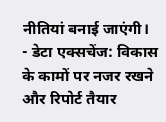नीतियां बनाई जाएंगी।
- डेटा एक्सचेंज: विकास के कामों पर नजर रखने और रिपोर्ट तैयार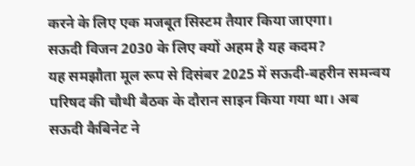करने के लिए एक मजबूत सिस्टम तैयार किया जाएगा।
सऊदी विजन 2030 के लिए क्यों अहम है यह कदम?
यह समझौता मूल रूप से दिसंबर 2025 में सऊदी-बहरीन समन्वय परिषद की चौथी बैठक के दौरान साइन किया गया था। अब सऊदी कैबिनेट ने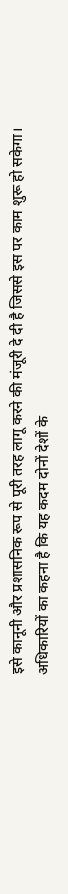इसे कानूनी और प्रशासनिक रूप से पूरी तरह लागू करने की मंजूरी दे दी है जिससे इस पर काम शुरू हो सकेगा।
अधिकारियों का कहना है कि यह कदम दोनों देशों के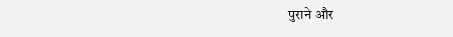पुराने और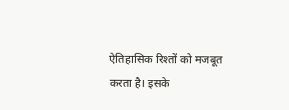ऐतिहासिक रिश्तों को मजबूत करता है। इसके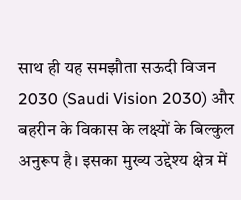साथ ही यह समझौता सऊदी विजन 2030 (Saudi Vision 2030) और बहरीन के विकास के लक्ष्यों के बिल्कुल अनुरूप है। इसका मुख्य उद्देश्य क्षेत्र में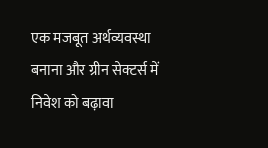एक मजबूत अर्थव्यवस्था बनाना और ग्रीन सेक्टर्स में निवेश को बढ़ावा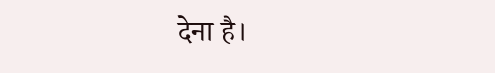देना है।